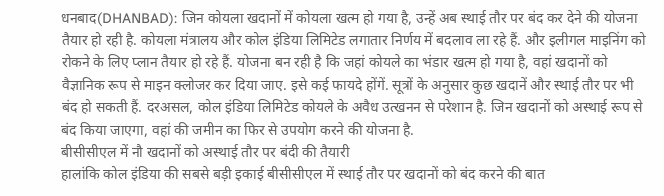धनबाद(DHANBAD): जिन कोयला खदानों में कोयला खत्म हो गया है, उन्हें अब स्थाई तौर पर बंद कर देने की योजना तैयार हो रही है. कोयला मंत्रालय और कोल इंडिया लिमिटेड लगातार निर्णय में बदलाव ला रहे हैं. और इलीगल माइनिंग को रोकने के लिए प्लान तैयार हो रहे हैं. योजना बन रही है कि जहां कोयले का भंडार खत्म हो गया है, वहां खदानों को वैज्ञानिक रूप से माइन क्लोजर कर दिया जाए. इसे कई फायदे होंगें. सूत्रों के अनुसार कुछ खदानें और स्थाई तौर पर भी बंद हो सकती हैं. दरअसल, कोल इंडिया लिमिटेड कोयले के अवैध उत्खनन से परेशान है. जिन खदानों को अस्थाई रूप से बंद किया जाएगा, वहां की जमीन का फिर से उपयोग करने की योजना है.
बीसीसीएल में नौ खदानों को अस्थाई तौर पर बंदी की तैयारी
हालांकि कोल इंडिया की सबसे बड़ी इकाई बीसीसीएल में स्थाई तौर पर खदानों को बंद करने की बात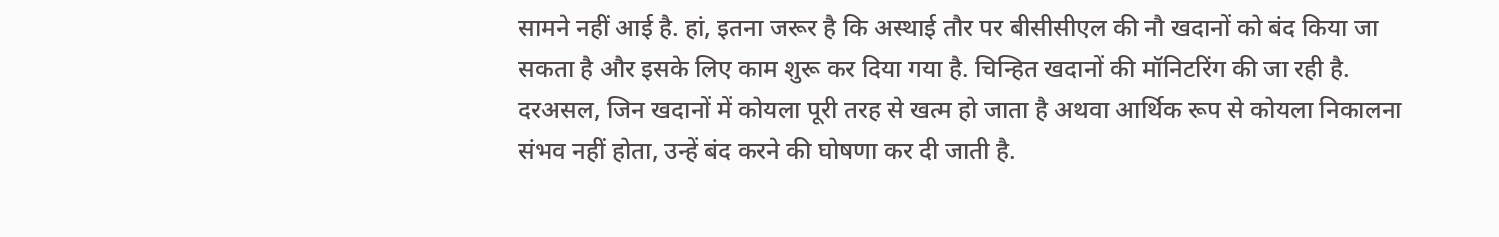सामने नहीं आई है. हां, इतना जरूर है कि अस्थाई तौर पर बीसीसीएल की नौ खदानों को बंद किया जा सकता है और इसके लिए काम शुरू कर दिया गया है. चिन्हित खदानों की मॉनिटरिंग की जा रही है. दरअसल, जिन खदानों में कोयला पूरी तरह से खत्म हो जाता है अथवा आर्थिक रूप से कोयला निकालना संभव नहीं होता, उन्हें बंद करने की घोषणा कर दी जाती है.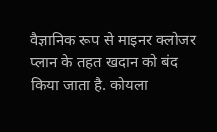वैज्ञानिक रूप से माइनर क्लोजर प्लान के तहत खदान को बंद किया जाता है. कोयला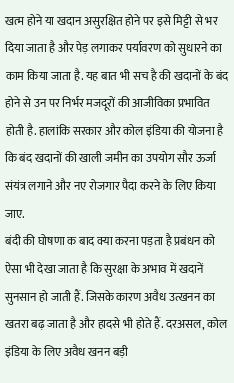खत्म होने या खदान असुरक्षित होने पर इसे मिट्टी से भर दिया जाता है और पेड़ लगाकर पर्यावरण को सुधारने का काम किया जाता है. यह बात भी सच है की खदानों के बंद होने से उन पर निर्भर मजदूरों की आजीविका प्रभावित होती है. हालांकि सरकार और कोल इंडिया की योजना है कि बंद खदानों की खाली जमीन का उपयोग सौर ऊर्जा संयंत्र लगाने और नए रोजगार पैदा करने के लिए किया जाए.
बंदी की घोषणा क बाद क्या करना पड़ता है प्रबंधन को
ऐसा भी देखा जाता है कि सुरक्षा के अभाव में खदानें सुनसान हो जाती हैं. जिसके कारण अवैध उत्खनन का खतरा बढ़ जाता है और हादसे भी होते हैं. दरअसल, कोल इंडिया के लिए अवैध खनन बड़ी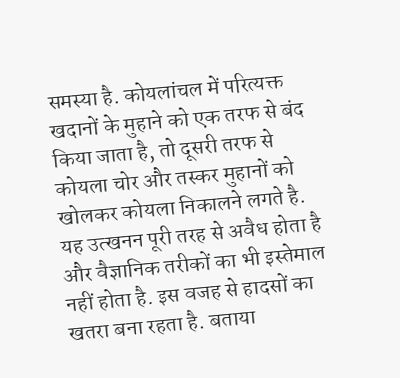समस्या है. कोयलांचल में परित्यक्त खदानों के मुहाने को एक तरफ से बंद किया जाता है, तो दूसरी तरफ से कोयला चोर और तस्कर मुहानों को खोलकर कोयला निकालने लगते है. यह उत्खनन पूरी तरह से अवैध होता है और वैज्ञानिक तरीकों का भी इस्तेमाल नहीं होता है. इस वजह से हादसों का खतरा बना रहता है. बताया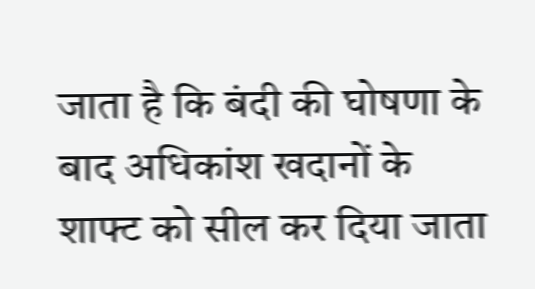जाता है कि बंदी की घोषणा के बाद अधिकांश खदानों के शाफ्ट को सील कर दिया जाता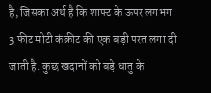है, जिसका अर्थ है कि शाफ्ट के ऊपर लगभग 3 फीट मोटी कंक्रीट की एक बड़ी परत लगा दी जाती है. कुछ खदानों को बड़े धातु के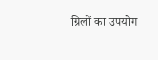ग्रिलों का उपयोग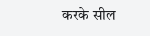करके सील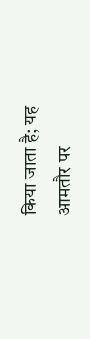किया जाता है; यह आमतौर पर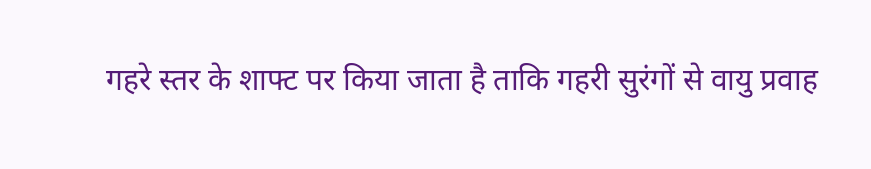गहरे स्तर के शाफ्ट पर किया जाता है ताकि गहरी सुरंगों से वायु प्रवाह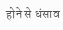होने से धंसाव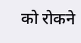को रोकने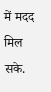में मदद मिल सके.